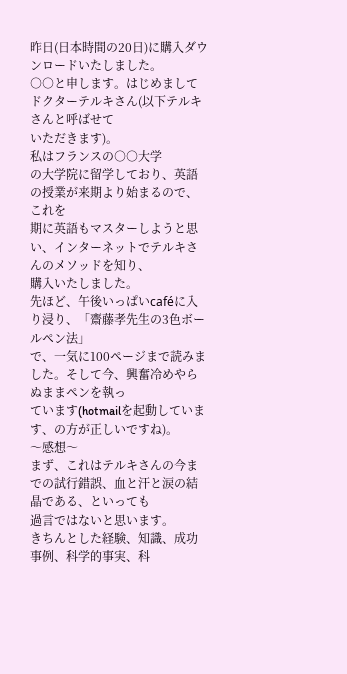昨日(日本時間の20日)に購入ダウンロードいたしました。
○○と申します。はじめましてドクターテルキさん(以下テルキさんと呼ばせて
いただきます)。
私はフランスの○○大学
の大学院に留学しており、英語の授業が来期より始まるので、これを
期に英語もマスターしようと思い、インターネットでテルキさんのメソッドを知り、
購入いたしました。
先ほど、午後いっぱいcaféに入り浸り、「齋藤孝先生の3色ボールペン法」
で、一気に100ページまで読みました。そして今、興奮冷めやらぬままペンを執っ
ています(hotmailを起動しています、の方が正しいですね)。
〜感想〜
まず、これはテルキさんの今までの試行錯誤、血と汗と涙の結晶である、といっても
過言ではないと思います。
きちんとした経験、知識、成功事例、科学的事実、科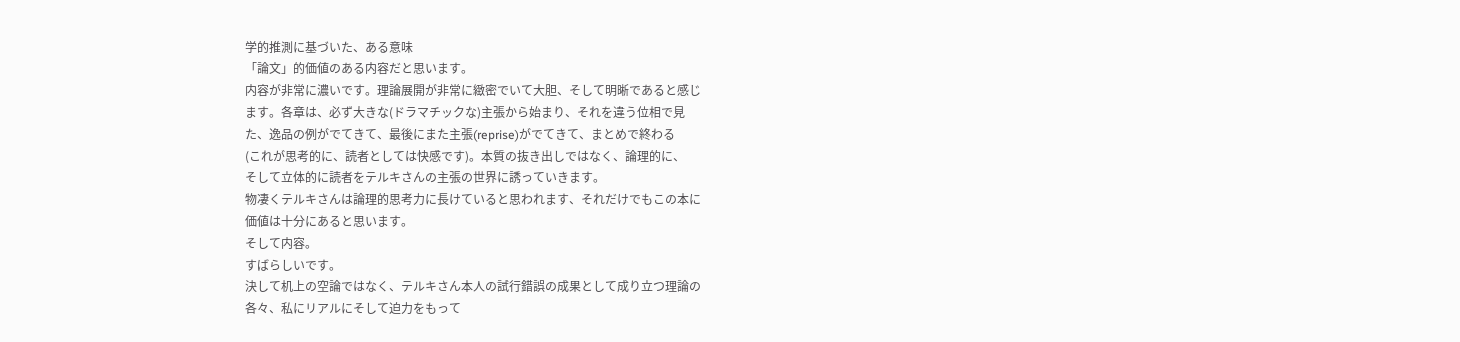学的推測に基づいた、ある意味
「論文」的価値のある内容だと思います。
内容が非常に濃いです。理論展開が非常に緻密でいて大胆、そして明晰であると感じ
ます。各章は、必ず大きな(ドラマチックな)主張から始まり、それを違う位相で見
た、逸品の例がでてきて、最後にまた主張(reprise)がでてきて、まとめで終わる
(これが思考的に、読者としては快感です)。本質の抜き出しではなく、論理的に、
そして立体的に読者をテルキさんの主張の世界に誘っていきます。
物凄くテルキさんは論理的思考力に長けていると思われます、それだけでもこの本に
価値は十分にあると思います。
そして内容。
すばらしいです。
決して机上の空論ではなく、テルキさん本人の試行錯誤の成果として成り立つ理論の
各々、私にリアルにそして迫力をもって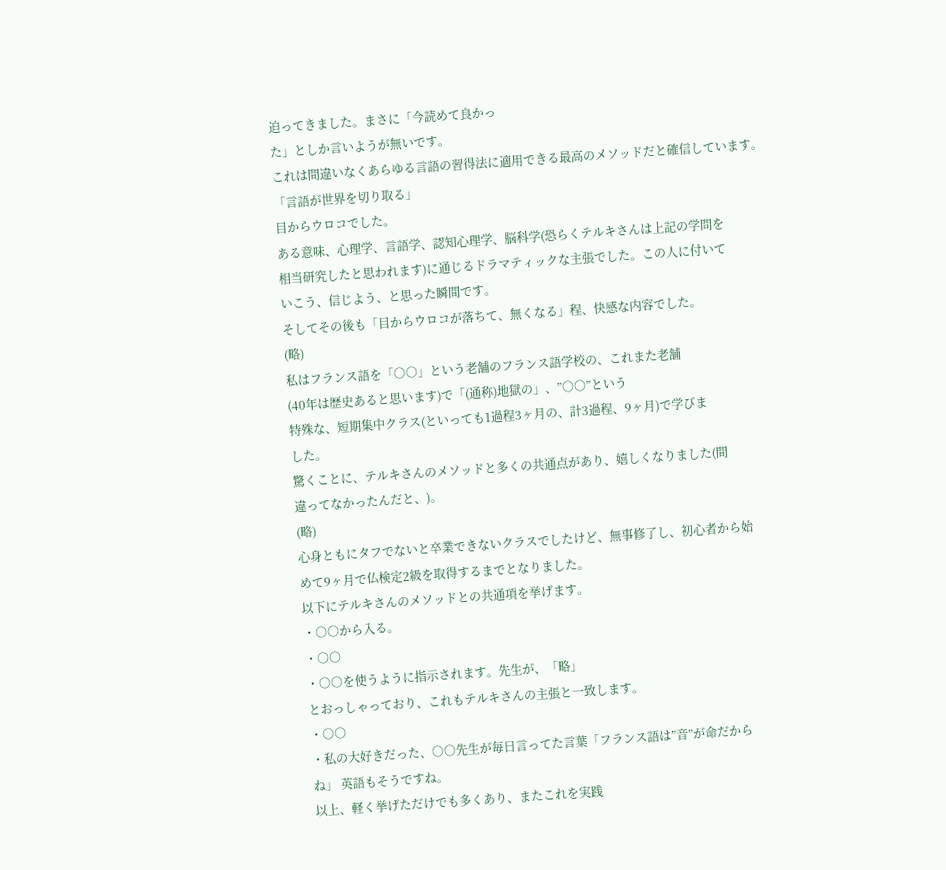迫ってきました。まさに「今読めて良かっ
た」としか言いようが無いです。
これは間違いなくあらゆる言語の習得法に適用できる最高のメソッドだと確信しています。
「言語が世界を切り取る」
目からウロコでした。
ある意味、心理学、言語学、認知心理学、脳科学(恐らくテルキさんは上記の学問を
相当研究したと思われます)に通じるドラマティックな主張でした。この人に付いて
いこう、信じよう、と思った瞬間です。
そしてその後も「目からウロコが落ちて、無くなる」程、快感な内容でした。
(略)
私はフランス語を「○○」という老舗のフランス語学校の、これまた老舗
(40年は歴史あると思います)で「(通称)地獄の」、”○○”という
特殊な、短期集中クラス(といっても1過程3ヶ月の、計3過程、9ヶ月)で学びま
した。
驚くことに、テルキさんのメソッドと多くの共通点があり、嬉しくなりました(間
違ってなかったんだと、)。
(略)
心身ともにタフでないと卒業できないクラスでしたけど、無事修了し、初心者から始
めて9ヶ月で仏検定2級を取得するまでとなりました。
以下にテルキさんのメソッドとの共通項を挙げます。
・○○から入る。
・○○
・○○を使うように指示されます。先生が、「略」
とおっしゃっており、これもテルキさんの主張と一致します。
・○○
・私の大好きだった、○○先生が毎日言ってた言葉「フランス語は”音”が命だから
ね」 英語もそうですね。
以上、軽く挙げただけでも多くあり、またこれを実践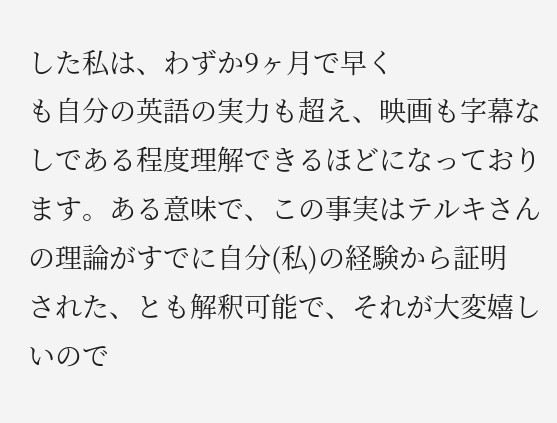した私は、わずか9ヶ月で早く
も自分の英語の実力も超え、映画も字幕なしである程度理解できるほどになっており
ます。ある意味で、この事実はテルキさんの理論がすでに自分(私)の経験から証明
された、とも解釈可能で、それが大変嬉しいので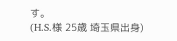す。
(H.S.様 25歳 埼玉県出身)